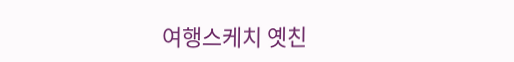여행스케치 옛친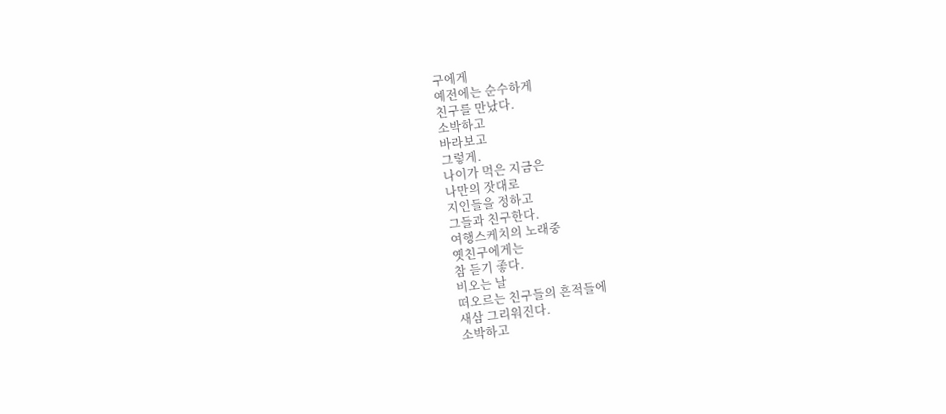구에게
예전에는 순수하게
친구를 만났다.
소박하고
바라보고
그렇게.
나이가 먹은 지금은
나만의 잣대로
지인들을 정하고
그들과 친구한다.
여행스케치의 노래중
옛친구에게는
참 듣기 좋다.
비오는 날
떠오르는 친구들의 흔적들에
새삼 그리워진다.
소박하고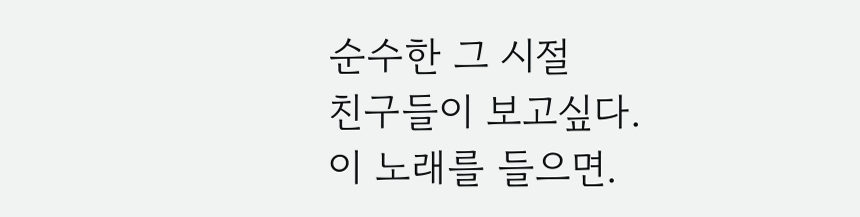순수한 그 시절
친구들이 보고싶다.
이 노래를 들으면.